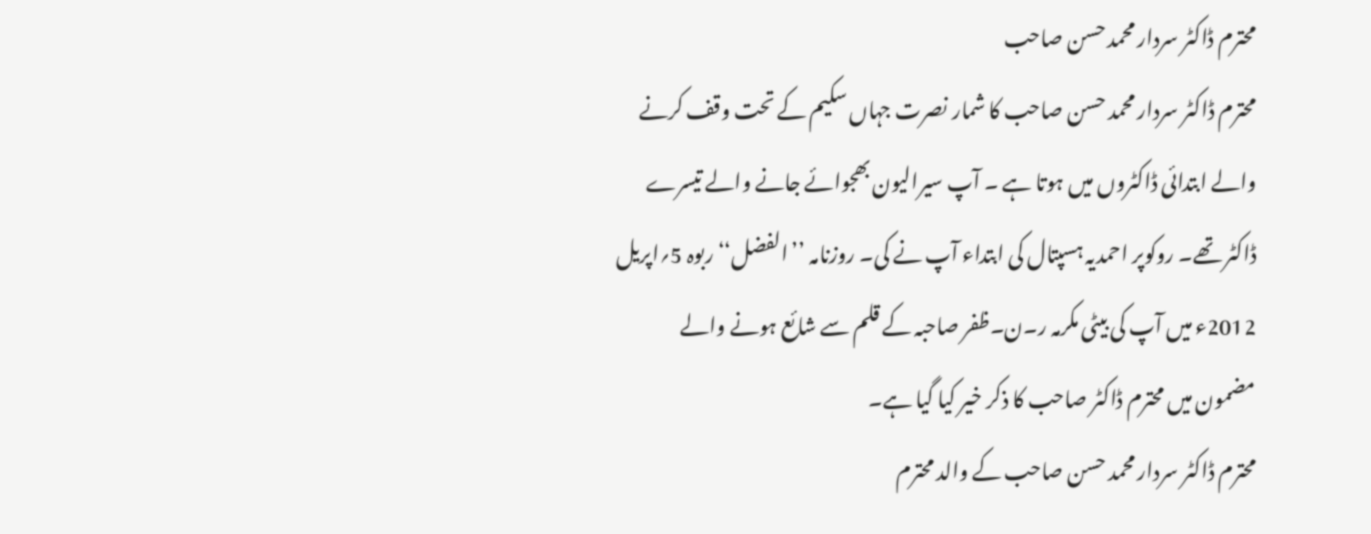محترم ڈاکٹر سردار محمد حسن صاحب
محترم ڈاکٹر سردار محمد حسن صاحب کا شمار نصرت جہاں سکیم کے تحت وقف کرنے والے ابتدائی ڈاکٹروں میں ہوتا ہے ۔ آپ سیرالیون بھجوائے جانے والے تیسرے ڈاکٹر تھے۔ روکوپر احمدیہ ہسپتال کی ابتداء آپ نے کی۔ روزنامہ ’’الفضل‘‘ ربوہ 5؍اپریل 2012ء میں آپ کی بیٹی مکرمہ ر۔ن۔ظفر صاحبہ کے قلم سے شائع ہونے والے مضمون میں محترم ڈاکٹر صاحب کا ذکر خیر کیا گیا ہے۔
محترم ڈاکٹر سردار محمد حسن صاحب کے والد محترم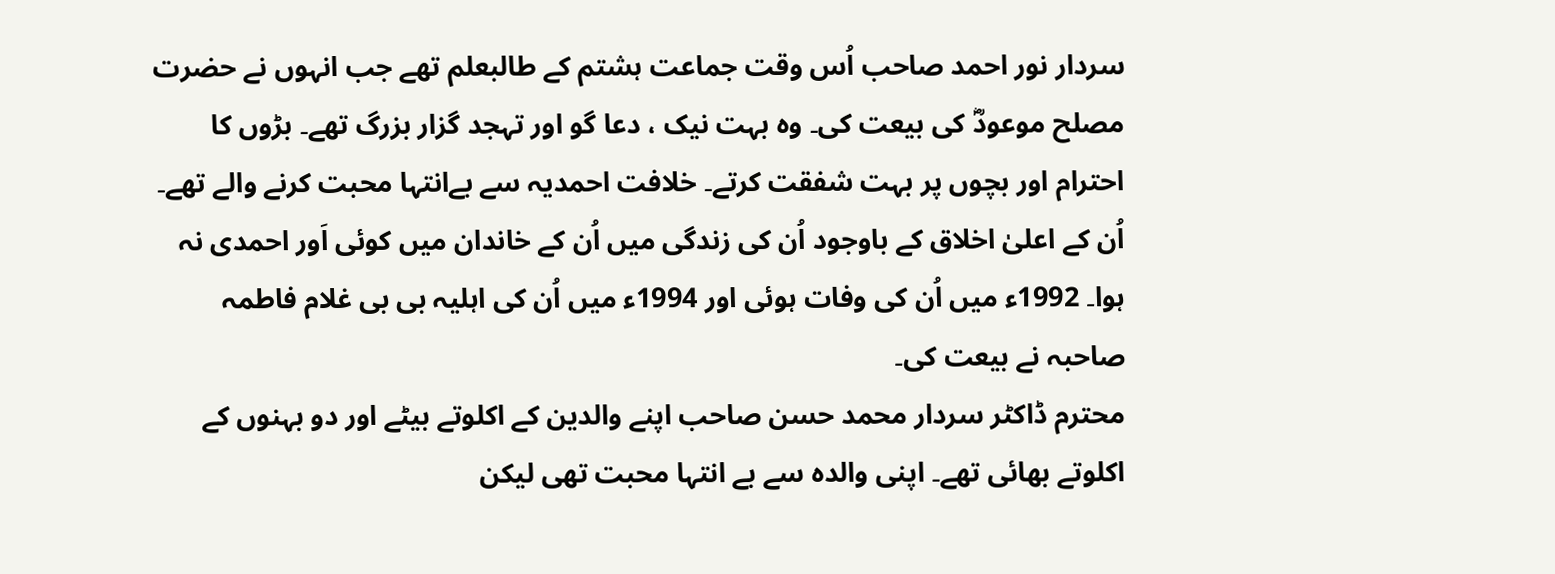سردار نور احمد صاحب اُس وقت جماعت ہشتم کے طالبعلم تھے جب انہوں نے حضرت مصلح موعودؓ کی بیعت کی۔ وہ بہت نیک ، دعا گو اور تہجد گزار بزرگ تھے۔ بڑوں کا احترام اور بچوں پر بہت شفقت کرتے۔ خلافت احمدیہ سے بےانتہا محبت کرنے والے تھے۔ اُن کے اعلیٰ اخلاق کے باوجود اُن کی زندگی میں اُن کے خاندان میں کوئی اَور احمدی نہ ہوا۔ 1992ء میں اُن کی وفات ہوئی اور 1994ء میں اُن کی اہلیہ بی بی غلام فاطمہ صاحبہ نے بیعت کی۔
محترم ڈاکٹر سردار محمد حسن صاحب اپنے والدین کے اکلوتے بیٹے اور دو بہنوں کے اکلوتے بھائی تھے۔ اپنی والدہ سے بے انتہا محبت تھی لیکن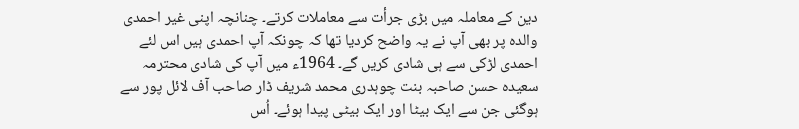دین کے معاملہ میں بڑی جرأت سے معاملات کرتے۔ چنانچہ اپنی غیر احمدی والدہ پر بھی آپ نے یہ واضح کردیا تھا کہ چونکہ آپ احمدی ہیں اس لئے احمدی لڑکی سے ہی شادی کریں گے۔ 1964ء میں آپ کی شادی محترمہ سعیدہ حسن صاحبہ بنت چوہدری محمد شریف ڈار صاحب آف لائل پور سے ہوگئی جن سے ایک بیٹا اور ایک بیٹی پیدا ہوئے۔ اُس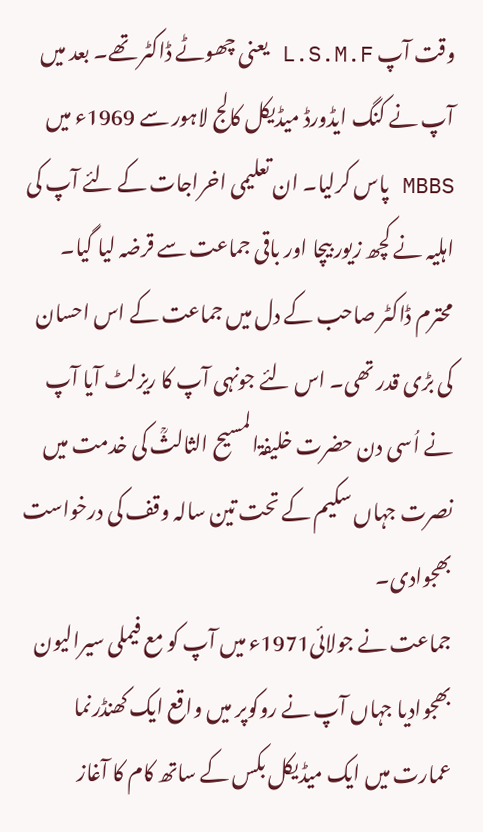وقت آپ L.S.M.F یعنی چھوٹے ڈاکٹر تھے۔ بعد میں آپ نے کنگ ایڈورڈ میڈیکل کالج لاہور سے 1969ء میں MBBS پاس کرلیا۔ ان تعلیمی اخراجات کے لئے آپ کی اہلیہ نے کچھ زیور بیچا اور باقی جماعت سے قرضہ لیا گیا۔ محترم ڈاکٹر صاحب کے دل میں جماعت کے اس احسان کی بڑی قدر تھی۔ اس لئے جونہی آپ کا ریزلٹ آیا آپ نے اُسی دن حضرت خلیفۃالمسیح الثالثؒ کی خدمت میں نصرت جہاں سکیم کے تحت تین سالہ وقف کی درخواست بھجوادی۔
جماعت نے جولائی1971ء میں آپ کو مع فیملی سیرالیون بھجوادیا جہاں آپ نے روکوپر میں واقع ایک کھنڈرنما عمارت میں ایک میڈیکل بکس کے ساتھ کام کا آغاز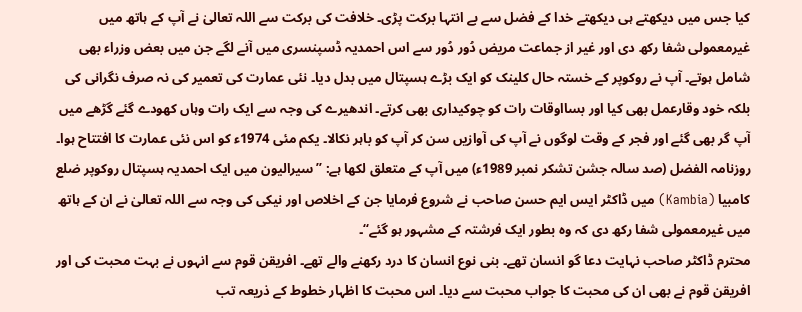کیا جس میں دیکھتے ہی دیکھتے خدا کے فضل سے بے انتہا برکت پڑی۔ خلافت کی برکت سے اللہ تعالیٰ نے آپ کے ہاتھ میں غیرمعمولی شفا رکھ دی اور غیر از جماعت مریض دُور دُور سے اس احمدیہ ڈسپنسری میں آنے لگے جن میں بعض وزراء بھی شامل ہوتے۔ آپ نے روکوپر کے خستہ حال کلینک کو ایک بڑے ہسپتال میں بدل دیا۔ نئی عمارت کی تعمیر کی نہ صرف نگرانی کی بلکہ خود وقارعمل بھی کیا اور بسااوقات رات کو چوکیداری بھی کرتے۔ اندھیرے کی وجہ سے ایک رات وہاں کھودے گئے گڑھے میں آپ گر بھی گئے اور فجر کے وقت لوگوں نے آپ کی آوازیں سن کر آپ کو باہر نکالا۔ یکم مئی 1974ء کو اس نئی عمارت کا افتتاح ہوا۔ روزنامہ الفضل (صد سالہ جشن تشکر نمبر 1989ء) میں آپ کے متعلق لکھا ہے: ’’سیرالیون میں ایک احمدیہ ہسپتال روکوپر ضلع کامبیا (Kambia) میں ڈاکٹر ایس ایم حسن صاحب نے شروع فرمایا جن کے اخلاص اور نیکی کی وجہ سے اللہ تعالیٰ نے ان کے ہاتھ میں غیرمعمولی شفا رکھ دی کہ وہ بطور ایک فرشتہ کے مشہور ہو گئے‘‘۔
محترم ڈاکٹر صاحب نہایت دعا گو انسان تھے۔ بنی نوع انسان کا درد رکھنے والے تھے۔ افریقن قوم سے انہوں نے بہت محبت کی اور افریقن قوم نے بھی ان کی محبت کا جواب محبت سے دیا۔ اس محبت کا اظہار خطوط کے ذریعہ تب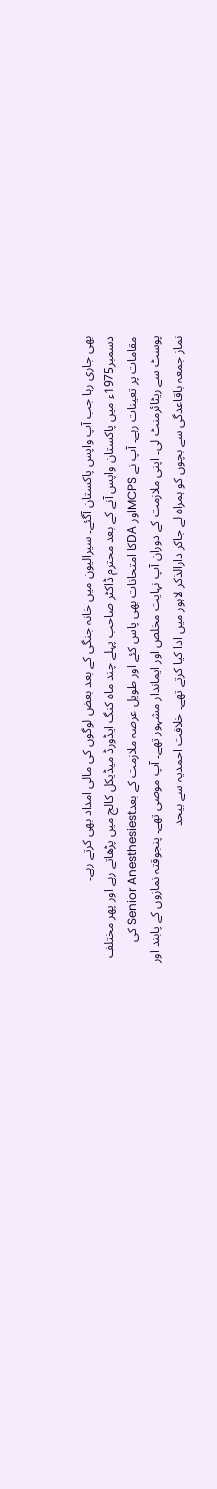بھی جاری رہا جب آپ واپس پاکستان آگئے۔ سیرالیون میں خانہ جنگی کے بعد بعض لوگوں کی مالی امداد بھی کرتے رہے۔
دسمبر1975ء میں پاکستان واپس آنے کے بعد محترم ڈاکٹر صاحب پہلے چند ماہ کنگ ایڈورڈ میڈیکل کالج میں پڑھاتے رہے اور پھر مختلف مقامات پر تعینات رہے۔ آپ نے MCPSاور DAکا امتحانات بھی پاس کئے اور طویل عرصہ ملازمت کے بعدSenior Anesthesiest کی پوسٹ سے ریٹائرمنٹ لی۔ اپنی ملازمت کے دوران آپ نہایت مخلص اور ایماندار مشہور تھے۔ آپ موصی تھے۔ پنجوقتہ نمازوں کے پابند اور نماز جمعہ باقاعدگی سے بچوں کو ہمراہ لے جاکر دارالذکر لاہور میں ادا کیا کرتے تھے۔ خلافت احمدیہ سے بیحد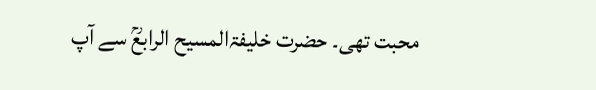محبت تھی۔ حضرت خلیفۃالمسیح الرابعؒ سے آپ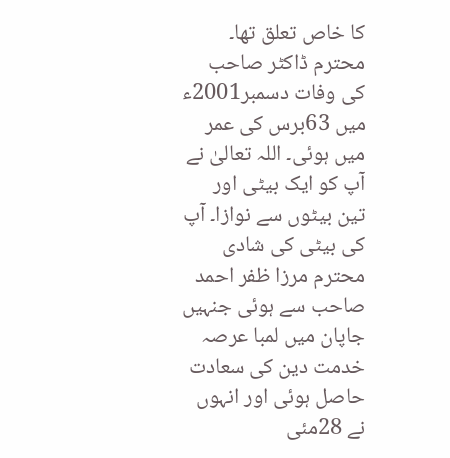کا خاص تعلق تھا۔
محترم ڈاکٹر صاحب کی وفات دسمبر2001ء میں 63برس کی عمر میں ہوئی۔ اللہ تعالیٰ نے آپ کو ایک بیٹی اور تین بیٹوں سے نوازا۔ آپ کی بیٹی کی شادی محترم مرزا ظفر احمد صاحب سے ہوئی جنہیں جاپان میں لمبا عرصہ خدمت دین کی سعادت حاصل ہوئی اور انہوں نے 28مئی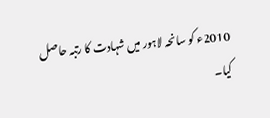2010ء کو سانحہ لاہور میں شہادت کا رتبہ حاصل کیا۔